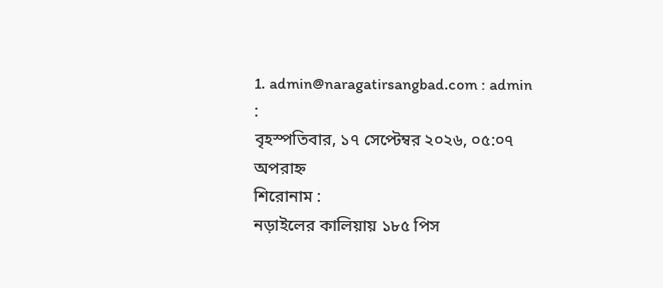1. admin@naragatirsangbad.com : admin :
বৃহস্পতিবার, ১৭ সেপ্টেম্বর ২০২৬, ০৫:০৭ অপরাহ্ন
শিরোনাম :
নড়াইলের কালিয়ায় ১৮৫ পিস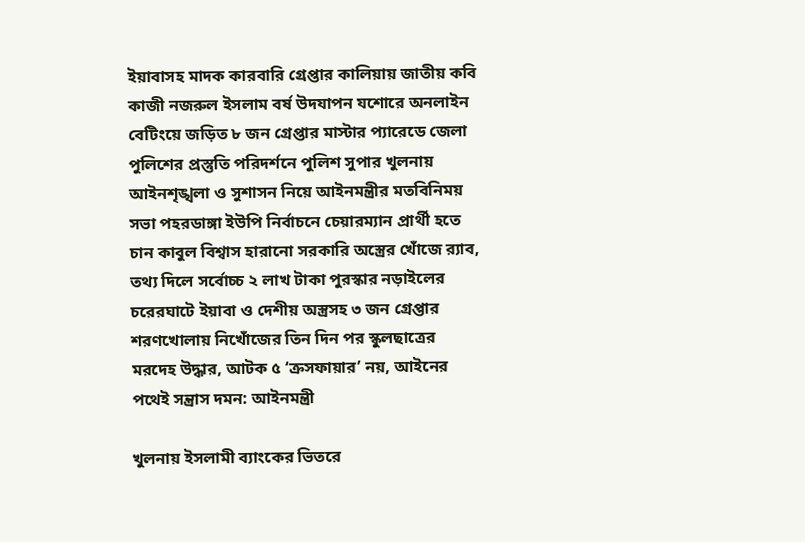ইয়াবাসহ মাদক কারবারি গ্রেপ্তার কালিয়ায় জাতীয় কবি কাজী নজরুল ইসলাম বর্ষ উদযাপন যশোরে অনলাইন বেটিংয়ে জড়িত ৮ জন গ্রেপ্তার মাস্টার প্যারেডে জেলা পুলিশের প্রস্তুতি পরিদর্শনে পুলিশ সুপার খুলনায় আইনশৃঙ্খলা ও সুশাসন নিয়ে আইনমন্ত্রীর মতবিনিময় সভা পহরডাঙ্গা ইউপি নির্বাচনে চেয়ারম্যান প্রার্থী হতে চান কাবুল বিশ্বাস হারানো সরকারি অস্ত্রের খোঁজে র‍্যাব, তথ্য দিলে সর্বোচ্চ ২ লাখ টাকা পুরস্কার নড়াইলের চরেরঘাটে ইয়াবা ও দেশীয় অস্ত্রসহ ৩ জন গ্রেপ্তার শরণখোলায় নিখোঁজের তিন দিন পর স্কুলছাত্রের মরদেহ উদ্ধার, আটক ৫ ‘ক্রসফায়ার’ নয়, আইনের পথেই সন্ত্রাস দমন: আইনমন্ত্রী

খুলনায় ইসলামী ব্যাংকের ভিতরে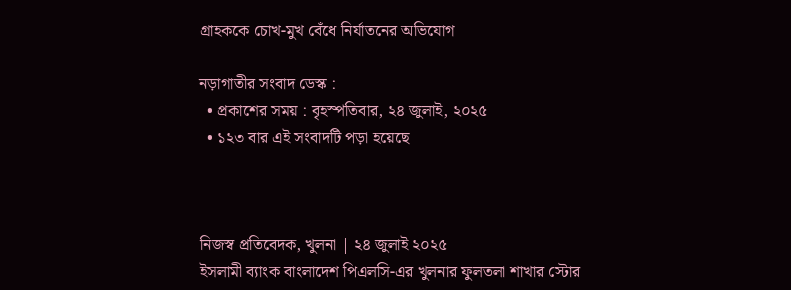গ্রাহককে চোখ-মুখ বেঁধে নির্যাতনের অভিযোগ

নড়াগাতীর সংবাদ ডেস্ক :
  • প্রকাশের সময় : বৃহস্পতিবার, ২৪ জুলাই, ২০২৫
  • ১২৩ বার এই সংবাদটি পড়া হয়েছে



নিজস্ব প্রতিবেদক, খুলনা | ২৪ জুলাই ২০২৫
ইসলামী ব্যাংক বাংলাদেশ পিএলসি-এর খুলনার ফুলতলা শাখার স্টোর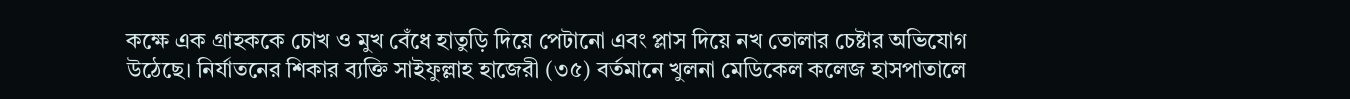কক্ষে এক গ্রাহককে চোখ ও মুখ বেঁধে হাতুড়ি দিয়ে পেটানো এবং প্লাস দিয়ে নখ তোলার চেষ্টার অভিযোগ উঠেছে। নির্যাতনের শিকার ব্যক্তি সাইফুল্লাহ হাজেরী (৩৫) বর্তমানে খুলনা মেডিকেল কলেজ হাসপাতালে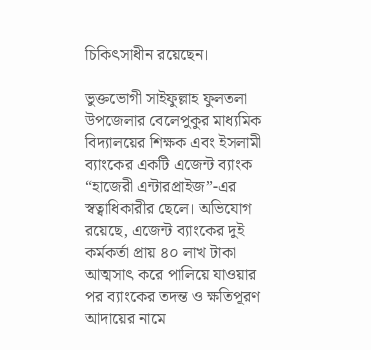চিকিৎসাধীন রয়েছেন।

ভুক্তভোগী সাইফুল্লাহ ফুলতলা উপজেলার বেলেপুকুর মাধ্যমিক বিদ্যালয়ের শিক্ষক এবং ইসলামী ব্যাংকের একটি এজেন্ট ব্যাংক “হাজেরী এন্টারপ্রাইজ”-এর স্বত্বাধিকারীর ছেলে। অভিযোগ রয়েছে, এজেন্ট ব্যাংকের দুই কর্মকর্তা প্রায় ৪০ লাখ টাকা আত্মসাৎ করে পালিয়ে যাওয়ার পর ব্যাংকের তদন্ত ও ক্ষতিপূরণ আদায়ের নামে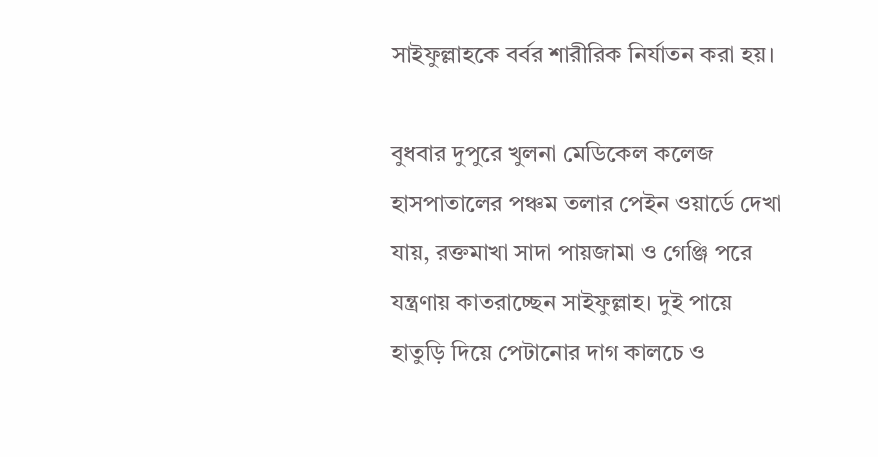সাইফুল্লাহকে বর্বর শারীরিক নির্যাতন করা হয়।

বুধবার দুপুরে খুলনা মেডিকেল কলেজ হাসপাতালের পঞ্চম তলার পেইন ওয়ার্ডে দেখা যায়, রক্তমাখা সাদা পায়জামা ও গেঞ্জি পরে যন্ত্রণায় কাতরাচ্ছেন সাইফুল্লাহ। দুই পায়ে হাতুড়ি দিয়ে পেটানোর দাগ কালচে ও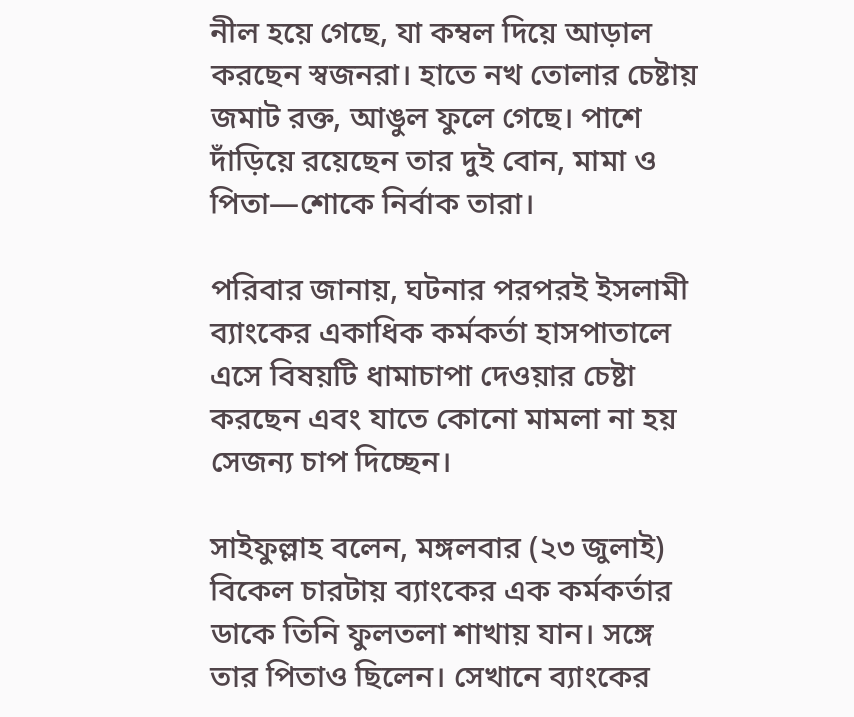নীল হয়ে গেছে, যা কম্বল দিয়ে আড়াল করছেন স্বজনরা। হাতে নখ তোলার চেষ্টায় জমাট রক্ত, আঙুল ফুলে গেছে। পাশে দাঁড়িয়ে রয়েছেন তার দুই বোন, মামা ও পিতা—শোকে নির্বাক তারা।

পরিবার জানায়, ঘটনার পরপরই ইসলামী ব্যাংকের একাধিক কর্মকর্তা হাসপাতালে এসে বিষয়টি ধামাচাপা দেওয়ার চেষ্টা করছেন এবং যাতে কোনো মামলা না হয় সেজন্য চাপ দিচ্ছেন।

সাইফুল্লাহ বলেন, মঙ্গলবার (২৩ জুলাই) বিকেল চারটায় ব্যাংকের এক কর্মকর্তার ডাকে তিনি ফুলতলা শাখায় যান। সঙ্গে তার পিতাও ছিলেন। সেখানে ব্যাংকের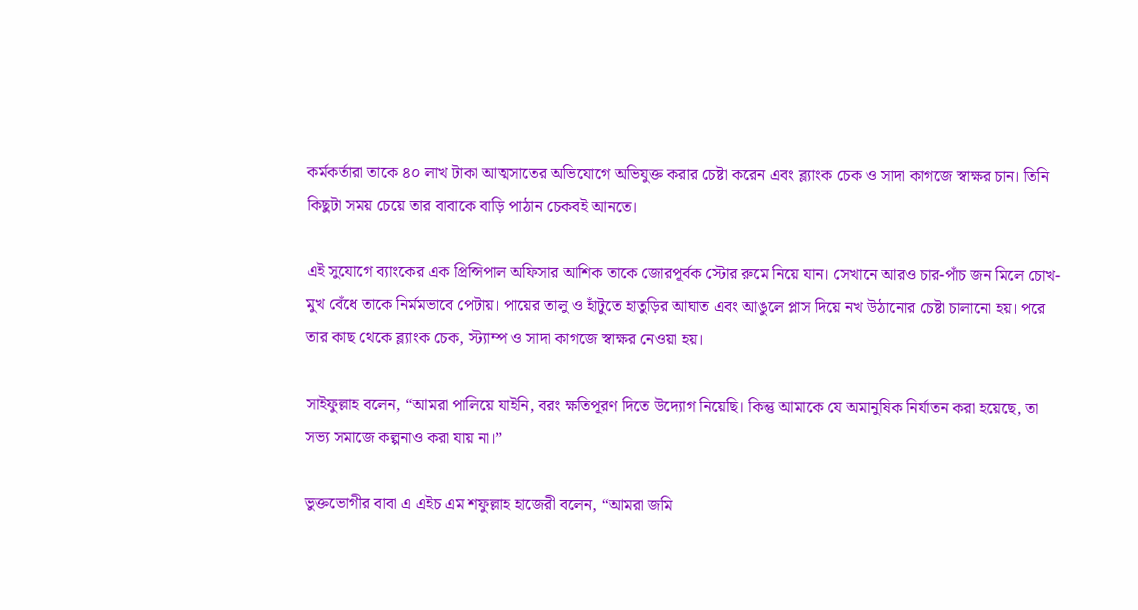কর্মকর্তারা তাকে ৪০ লাখ টাকা আত্মসাতের অভিযোগে অভিযুক্ত করার চেষ্টা করেন এবং ব্ল্যাংক চেক ও সাদা কাগজে স্বাক্ষর চান। তিনি কিছুটা সময় চেয়ে তার বাবাকে বাড়ি পাঠান চেকবই আনতে।

এই সুযোগে ব্যাংকের এক প্রিন্সিপাল অফিসার আশিক তাকে জোরপূর্বক স্টোর রুমে নিয়ে যান। সেখানে আরও চার-পাঁচ জন মিলে চোখ-মুখ বেঁধে তাকে নির্মমভাবে পেটায়। পায়ের তালু ও হাঁটুতে হাতুড়ির আঘাত এবং আঙুলে প্লাস দিয়ে নখ উঠানোর চেষ্টা চালানো হয়। পরে তার কাছ থেকে ব্ল্যাংক চেক, স্ট্যাম্প ও সাদা কাগজে স্বাক্ষর নেওয়া হয়।

সাইফুল্লাহ বলেন, “আমরা পালিয়ে যাইনি, বরং ক্ষতিপূরণ দিতে উদ্যোগ নিয়েছি। কিন্তু আমাকে যে অমানুষিক নির্যাতন করা হয়েছে, তা সভ্য সমাজে কল্পনাও করা যায় না।”

ভুক্তভোগীর বাবা এ এইচ এম শফুল্লাহ হাজেরী বলেন, “আমরা জমি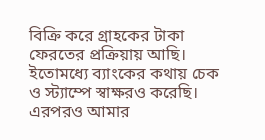বিক্রি করে গ্রাহকের টাকা ফেরতের প্রক্রিয়ায় আছি। ইতোমধ্যে ব্যাংকের কথায় চেক ও স্ট্যাম্পে স্বাক্ষরও করেছি। এরপরও আমার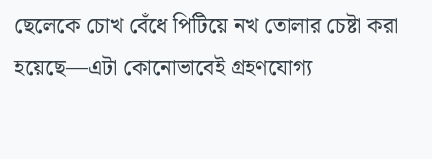ছেলেকে চোখ বেঁধে পিটিয়ে নখ তোলার চেষ্টা করা হয়েছে—এটা কোনোভাবেই গ্রহণযোগ্য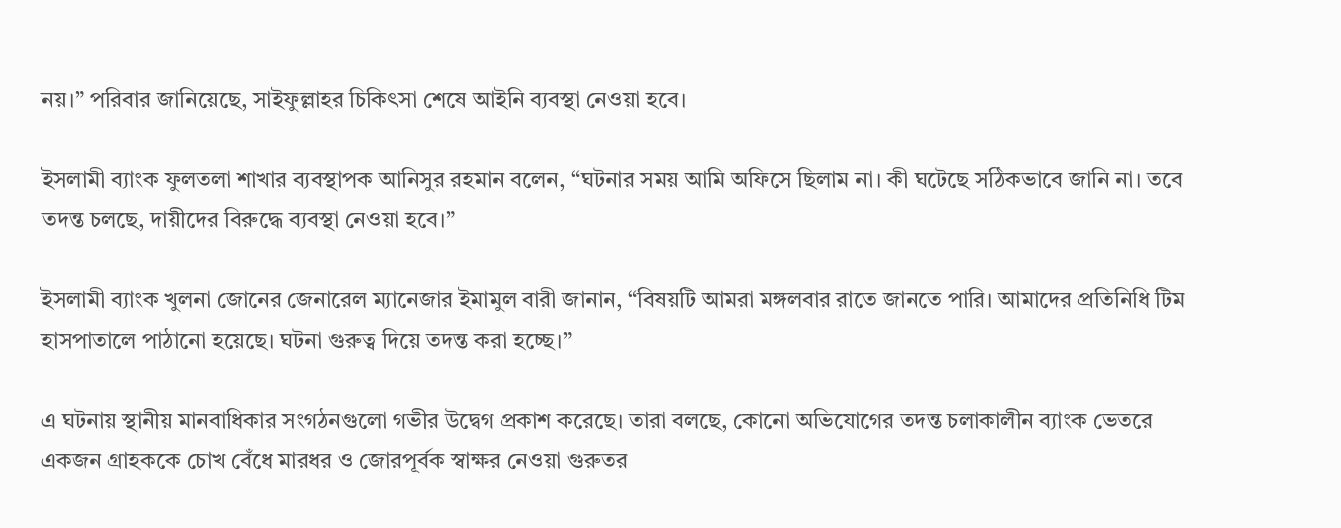নয়।” পরিবার জানিয়েছে, সাইফুল্লাহর চিকিৎসা শেষে আইনি ব্যবস্থা নেওয়া হবে।

ইসলামী ব্যাংক ফুলতলা শাখার ব্যবস্থাপক আনিসুর রহমান বলেন, “ঘটনার সময় আমি অফিসে ছিলাম না। কী ঘটেছে সঠিকভাবে জানি না। তবে তদন্ত চলছে, দায়ীদের বিরুদ্ধে ব্যবস্থা নেওয়া হবে।”

ইসলামী ব্যাংক খুলনা জোনের জেনারেল ম্যানেজার ইমামুল বারী জানান, “বিষয়টি আমরা মঙ্গলবার রাতে জানতে পারি। আমাদের প্রতিনিধি টিম হাসপাতালে পাঠানো হয়েছে। ঘটনা গুরুত্ব দিয়ে তদন্ত করা হচ্ছে।”

এ ঘটনায় স্থানীয় মানবাধিকার সংগঠনগুলো গভীর উদ্বেগ প্রকাশ করেছে। তারা বলছে, কোনো অভিযোগের তদন্ত চলাকালীন ব্যাংক ভেতরে একজন গ্রাহককে চোখ বেঁধে মারধর ও জোরপূর্বক স্বাক্ষর নেওয়া গুরুতর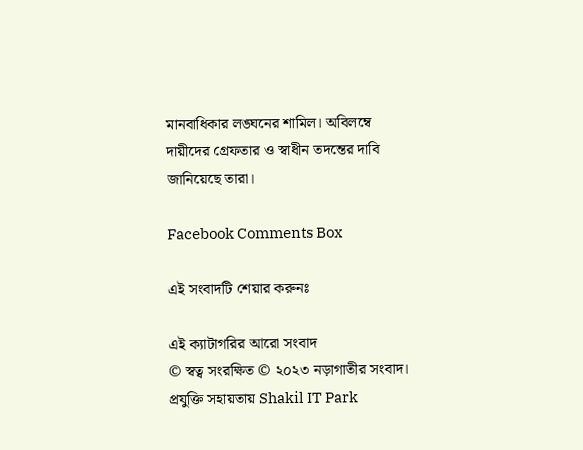মানবাধিকার লঙ্ঘনের শামিল। অবিলম্বে দায়ীদের গ্রেফতার ও স্বাধীন তদন্তের দাবি জানিয়েছে তারা।

Facebook Comments Box

এই সংবাদটি শেয়ার করুনঃ

এই ক্যাটাগরির আরো সংবাদ
© স্বত্ব সংরক্ষিত © ২০২৩ নড়াগাতীর সংবাদ।
প্রযুক্তি সহায়তায় Shakil IT Park